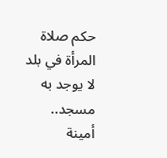حكم صلاة المرأة في بلد لا يوجد به مسجد.. أمينة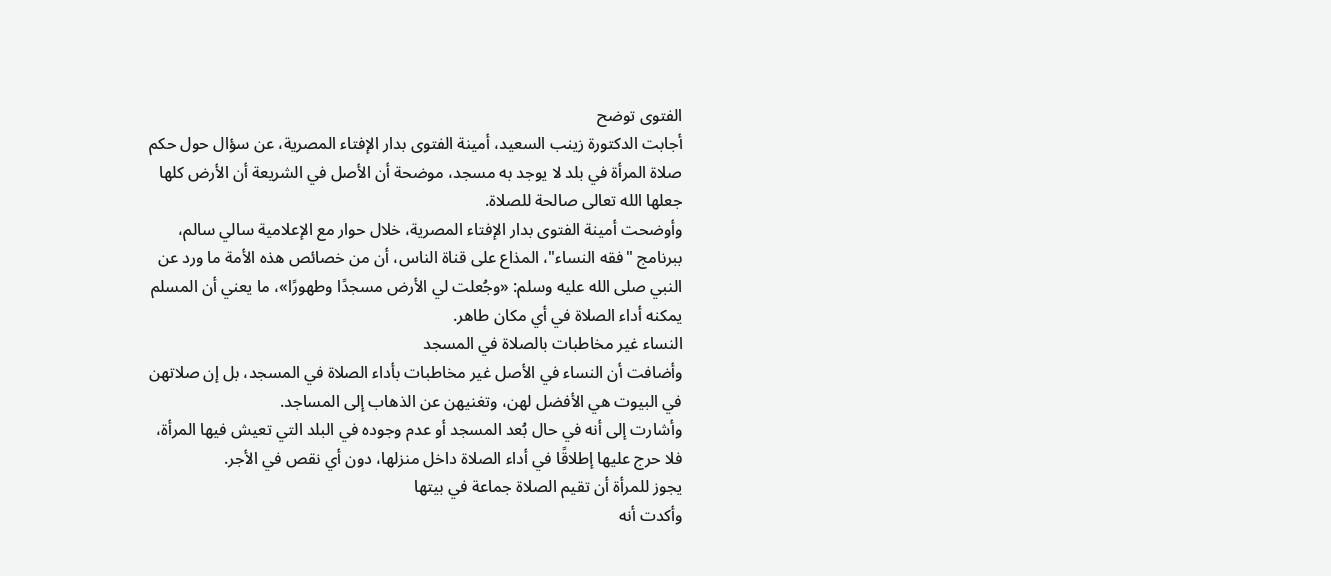الفتوى توضح
أجابت الدكتورة زينب السعيد، أمينة الفتوى بدار الإفتاء المصرية، عن سؤال حول حكم صلاة المرأة في بلد لا يوجد به مسجد، موضحة أن الأصل في الشريعة أن الأرض كلها جعلها الله تعالى صالحة للصلاة.
وأوضحت أمينة الفتوى بدار الإفتاء المصرية، خلال حوار مع الإعلامية سالي سالم، ببرنامج "فقه النساء"، المذاع على قناة الناس، أن من خصائص هذه الأمة ما ورد عن النبي صلى الله عليه وسلم: «وجُعلت لي الأرض مسجدًا وطهورًا»، ما يعني أن المسلم يمكنه أداء الصلاة في أي مكان طاهر.
النساء غير مخاطبات بالصلاة في المسجد
وأضافت أن النساء في الأصل غير مخاطبات بأداء الصلاة في المسجد، بل إن صلاتهن في البيوت هي الأفضل لهن، وتغنيهن عن الذهاب إلى المساجد.
وأشارت إلى أنه في حال بُعد المسجد أو عدم وجوده في البلد التي تعيش فيها المرأة، فلا حرج عليها إطلاقًا في أداء الصلاة داخل منزلها، دون أي نقص في الأجر.
يجوز للمرأة أن تقيم الصلاة جماعة في بيتها
وأكدت أنه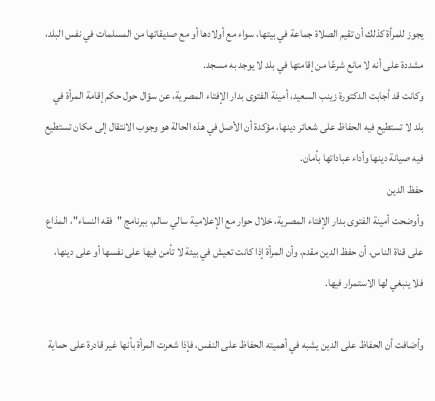يجوز للمرأة كذلك أن تقيم الصلاة جماعة في بيتها، سواء مع أولادها أو مع صديقاتها من المسلمات في نفس البلد، مشددة على أنه لا مانع شرعًا من إقامتها في بلد لا يوجد به مسجد.
وكانت قد أجابت الدكتورة زينب السعيد، أمينة الفتوى بدار الإفتاء المصرية، عن سؤال حول حكم إقامة المرأة في بلد لا تستطيع فيه الحفاظ على شعائر دينها، مؤكدة أن الأصل في هذه الحالة هو وجوب الانتقال إلى مكان تستطيع فيه صيانة دينها وأداء عباداتها بأمان.
حفظ الدين
وأوضحت أمينة الفتوى بدار الإفتاء المصرية، خلال حوار مع الإعلامية سالي سالم، ببرنامج "فقه النساء"، المذاع على قناة الناس، أن حفظ الدين مقدم، وأن المرأة إذا كانت تعيش في بيئة لا تأمن فيها على نفسها أو على دينها، فلا ينبغي لها الاستمرار فيها.

وأضافت أن الحفاظ على الدين يشبه في أهميته الحفاظ على النفس، فإذا شعرت المرأة بأنها غير قادرة على حماية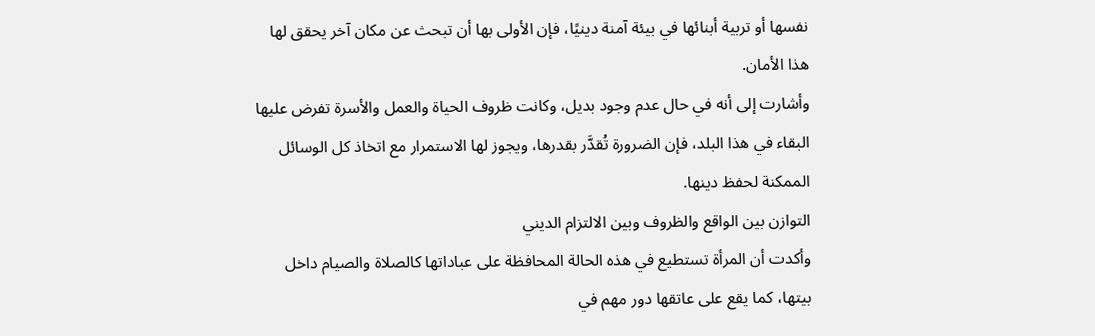نفسها أو تربية أبنائها في بيئة آمنة دينيًا، فإن الأولى بها أن تبحث عن مكان آخر يحقق لها هذا الأمان.
وأشارت إلى أنه في حال عدم وجود بديل، وكانت ظروف الحياة والعمل والأسرة تفرض عليها البقاء في هذا البلد، فإن الضرورة تُقدَّر بقدرها، ويجوز لها الاستمرار مع اتخاذ كل الوسائل الممكنة لحفظ دينها.
التوازن بين الواقع والظروف وبين الالتزام الديني
وأكدت أن المرأة تستطيع في هذه الحالة المحافظة على عباداتها كالصلاة والصيام داخل بيتها، كما يقع على عاتقها دور مهم في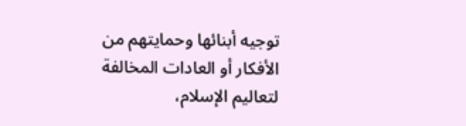توجيه أبنائها وحمايتهم من الأفكار أو العادات المخالفة لتعاليم الإسلام،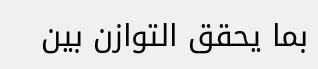بما يحقق التوازن بين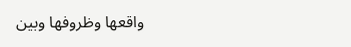واقعها وظروفها وبين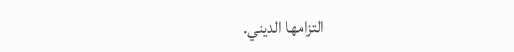التزامها الديني.